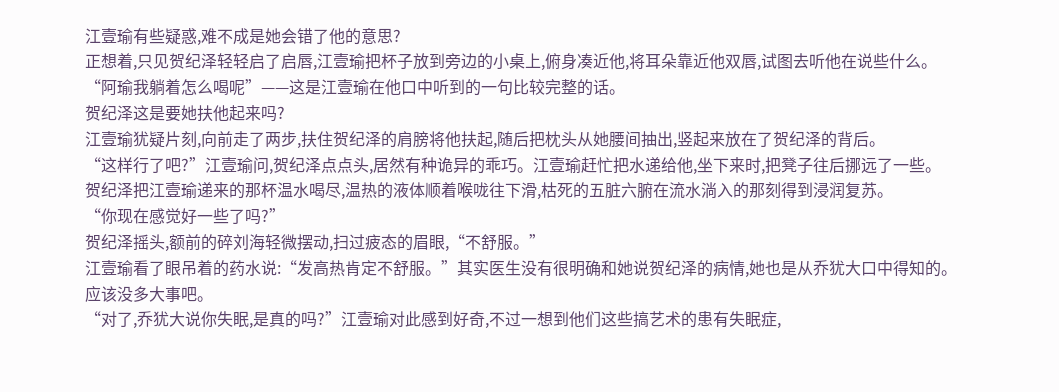江壹瑜有些疑惑,难不成是她会错了他的意思?
正想着,只见贺纪泽轻轻启了启唇,江壹瑜把杯子放到旁边的小桌上,俯身凑近他,将耳朵靠近他双唇,试图去听他在说些什么。
“阿瑜我躺着怎么喝呢”——这是江壹瑜在他口中听到的一句比较完整的话。
贺纪泽这是要她扶他起来吗?
江壹瑜犹疑片刻,向前走了两步,扶住贺纪泽的肩膀将他扶起,随后把枕头从她腰间抽出,竖起来放在了贺纪泽的背后。
“这样行了吧?”江壹瑜问,贺纪泽点点头,居然有种诡异的乖巧。江壹瑜赶忙把水递给他,坐下来时,把凳子往后挪远了一些。
贺纪泽把江壹瑜递来的那杯温水喝尽,温热的液体顺着喉咙往下滑,枯死的五脏六腑在流水淌入的那刻得到浸润复苏。
“你现在感觉好一些了吗?”
贺纪泽摇头,额前的碎刘海轻微摆动,扫过疲态的眉眼,“不舒服。”
江壹瑜看了眼吊着的药水说:“发高热肯定不舒服。”其实医生没有很明确和她说贺纪泽的病情,她也是从乔犹大口中得知的。
应该没多大事吧。
“对了,乔犹大说你失眠,是真的吗?”江壹瑜对此感到好奇,不过一想到他们这些搞艺术的患有失眠症,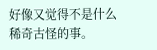好像又觉得不是什么稀奇古怪的事。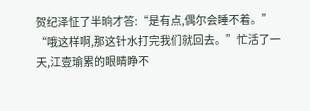贺纪泽怔了半晌才答:“是有点,偶尔会睡不着。”
“哦这样啊,那这针水打完我们就回去。”忙活了一天,江壹瑜累的眼睛睁不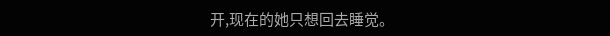开,现在的她只想回去睡觉。